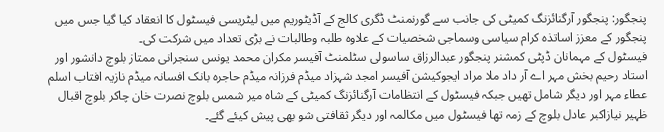پنجگور: پنجگور آرگنائزنگ کمیٹی کی جانب سے گورنمنٹ ڈگری کالج کے آڈیٹوریم میں لیٹریسی فیسٹول کا انعقاد کیا گیا جس میں پنجگور کے معزز اساتذہ کرام سیاسی وسماجی شخصیات کے علاوہ طلبہ وطالبات نے بڑی تعداد میں شرکت کی۔
فیسٹول کے مہمانان ڈپٹی کمشنر پنجگور عبدالرزاق ساسولی سٹلمنٹ آفیسر مکران محمد یونس سنجرانی ممتاز بلوچ دانشور اور استاد رحیم بخش مہر اے آر داد ملا مراد ایجوکیشن آفیسر امجد شہزاد میڈم فرزانہ میڈم حاجرہ بانک افسانہ میڈم نازیہ افتاب اسلم عطاء مہر اور دیگر شامل تھیں جبکہ فیسٹول کے انتظامات آرگنائزنگ کمیٹی کے شاہ میر شمس بلوچ نصرت خان چاکر بلوچ اقبال ظہیر نیازاکبر عادل بلوچ کے زمہ تھا فیسٹول میں مکالمہ اور دیگر ثقافتی شو بھی پیش کیئے گئے۔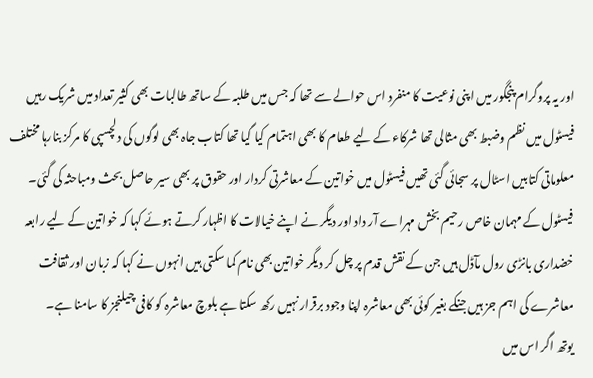اور یہ پروگرام پنجگور میں اپنی نوعیت کا منفرد اس حوالے سے تھا کہ جس میں طلبہ کے ساتھ طالبات بھی کثیر تعداد میں شریک رہیں فیسٹول میں نظم وضبط بھی مثالی تھا شرکاء کے لیے طعام کا بھی اہتمام کیا گیا تھا کتاب جاہ بھی لوگوں کی دلچسپی کا مرکز بنارہا مختلف معلوماتی کتابیں اسٹال پر سجائی گئی تھیں فیسٹول میں خواتین کے معاشرتی کردار اور حقوق پر بھی سیر حاصل بحث ومباحثہ کی گئی۔
فیسٹول کے مہمان خاص رحیم بخش مہراے آر داد اور دیگر نے اپنے خیالات کا اظہار کرتے ہوئے کہا کہ خواتین کے لیے رابعہ خضداری بانڑی رول مآڈل ہیں جن کے نقش قدم پر چل کر دیگر خواتین بھی نام کما سکتی ہیں انہوں نے کہا کہ زبان اور ثقافت معاشرے کی اہم جز ہیں جنکے بغیر کوئی بھی معاشرہ اپنا وجود برقرار نہیں رکھ سکتا ہے بلوچ معاشرہ کو کافی چیلنجز کا سامنا ہے۔
یوتھ اگر اس میں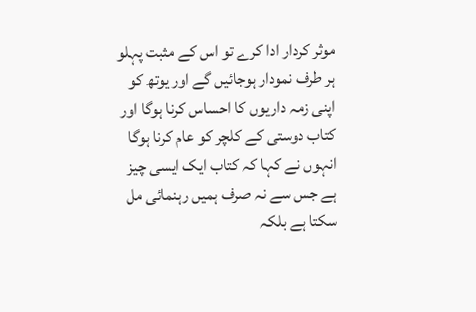موثر کردار ادا کرے تو اس کے مثبت پہلو ہر طرف نمودار ہوجائیں گے اور یوتھ کو اپنی زمہ داریوں کا احساس کرنا ہوگا اور کتاب دوستی کے کلچر کو عام کرنا ہوگا انہوں نے کہا کہ کتاب ایک ایسی چیز ہے جس سے نہ صرف ہمیں رہنمائی مل سکتا ہے بلکہ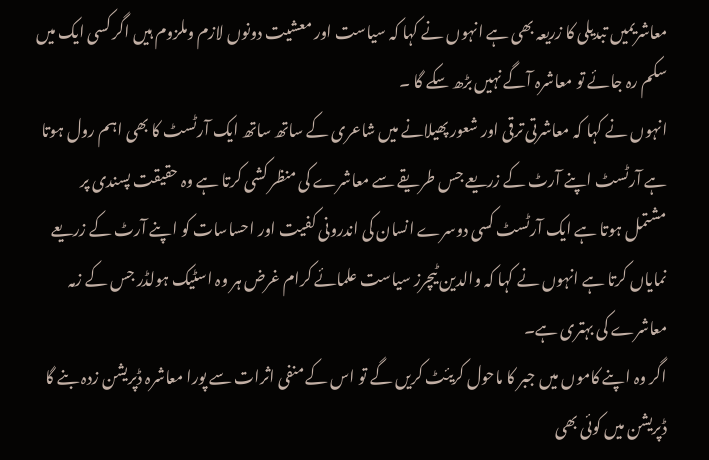معاشریمیں تبدیلی کا زریعہ بھی ہے انہوں نے کہا کہ سیاست اور معشیت دونوں لازم وملزوم ہیں اگر کسی ایک میں سکم رہ جائے تو معاشرہ آگے نہیں بڑھ سکے گا ۔
انہوں نے کہا کہ معاشرتی ترقی اور شعور پھیلانے میں شاعری کے ساتھ ساتھ ایک آرٹسٹ کا بھی اہم رول ہوتا ہے آرٹسٹ اپنے آرٹ کے زریعے جس طریقے سے معاشرے کی منظر کشی کرتا ہے وہ حقیقت پسندی پر مشتمل ہوتا ہے ایک آرٹسٹ کسی دوسرے انسان کی اندرونی کفیت اور احساسات کو اپنے آرٹ کے زریعے نمایاں کرتا ہے انہوں نے کہا کہ والدین ٹیچرز سیاست علمائے کرام غرض ہر وہ اسٹیک ہولڈر جس کے زمہ معاشرے کی بہتری ہے۔
اگر وہ اپنے کاموں میں جبر کا ماحول کریئٹ کریں گے تو اس کے منفی اثرات سے پورا معاشرہ ڈپریشن زدہ بنے گا ڈپریشن میں کوئی بھی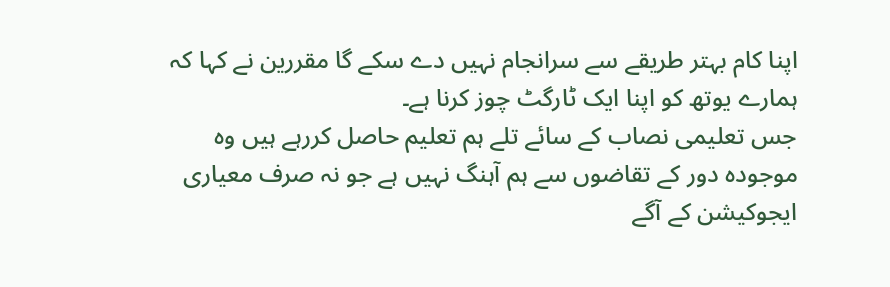اپنا کام بہتر طریقے سے سرانجام نہیں دے سکے گا مقررین نے کہا کہ ہمارے یوتھ کو اپنا ایک ٹارگٹ چوز کرنا ہے۔
جس تعلیمی نصاب کے سائے تلے ہم تعلیم حاصل کررہے ہیں وہ موجودہ دور کے تقاضوں سے ہم آہنگ نہیں ہے جو نہ صرف معیاری ایجوکیشن کے آگے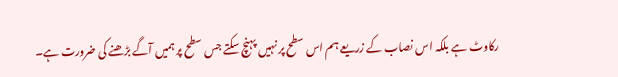رکاوٹ ہے بلکہ اس نصاب کے زریعے ہم اس سطح پر نہیں پہنچ سکتے جس سطح پر ہمیں آگے بڑھنے کی ضرورت ہے۔